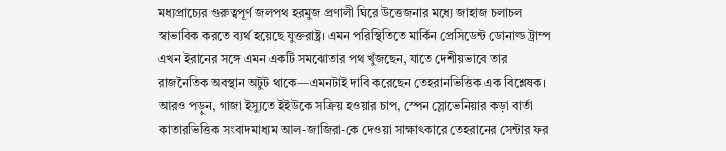মধ্যপ্রাচ্যের গুরুত্বপূর্ণ জলপথ হরমুজ প্রণালী ঘিরে উত্তেজনার মধ্যে জাহাজ চলাচল স্বাভাবিক করতে ব্যর্থ হয়েছে যুক্তরাষ্ট্র। এমন পরিস্থিতিতে মার্কিন প্রেসিডেন্ট ডোনাল্ড ট্রাম্প এখন ইরানের সঙ্গে এমন একটি সমঝোতার পথ খুঁজছেন, যাতে দেশীয়ভাবে তার রাজনৈতিক অবস্থান অটুট থাকে—এমনটাই দাবি করেছেন তেহরানভিত্তিক এক বিশ্লেষক।
আরও পড়ুন, গাজা ইস্যুতে ইইউকে সক্রিয় হওয়ার চাপ, স্পেন স্লোভেনিয়ার কড়া বার্তা
কাতারভিত্তিক সংবাদমাধ্যম আল-জাজিরা-কে দেওয়া সাক্ষাৎকারে তেহরানের সেন্টার ফর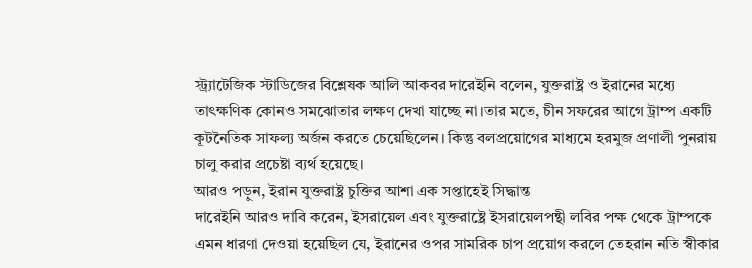স্ট্র্যাটেজিক স্টাডিজের বিশ্লেষক আলি আকবর দারেইনি বলেন, যুক্তরাষ্ট্র ও ইরানের মধ্যে তাৎক্ষণিক কোনও সমঝোতার লক্ষণ দেখা যাচ্ছে না।তার মতে, চীন সফরের আগে ট্রাম্প একটি কূটনৈতিক সাফল্য অর্জন করতে চেয়েছিলেন। কিন্তু বলপ্রয়োগের মাধ্যমে হরমুজ প্রণালী পুনরায় চালু করার প্রচেষ্টা ব্যর্থ হয়েছে।
আরও পড়ুন, ইরান যুক্তরাষ্ট্র চুক্তির আশা এক সপ্তাহেই সিদ্ধান্ত
দারেইনি আরও দাবি করেন, ইসরায়েল এবং যুক্তরাষ্ট্রে ইসরায়েলপন্থী লবির পক্ষ থেকে ট্রাম্পকে এমন ধারণা দেওয়া হয়েছিল যে, ইরানের ওপর সামরিক চাপ প্রয়োগ করলে তেহরান নতি স্বীকার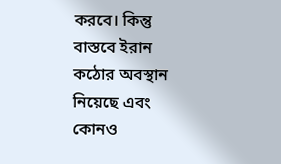করবে। কিন্তু বাস্তবে ইরান কঠোর অবস্থান নিয়েছে এবং কোনও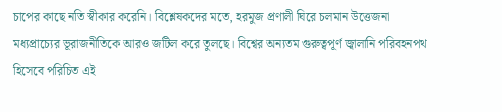চাপের কাছে নতি স্বীকার করেনি। বিশ্লেষকদের মতে, হরমুজ প্রণালী ঘিরে চলমান উত্তেজনা মধ্যপ্রাচ্যের ভূরাজনীতিকে আরও জটিল করে তুলছে। বিশ্বের অন্যতম গুরুত্বপূর্ণ জ্বালানি পরিবহনপথ হিসেবে পরিচিত এই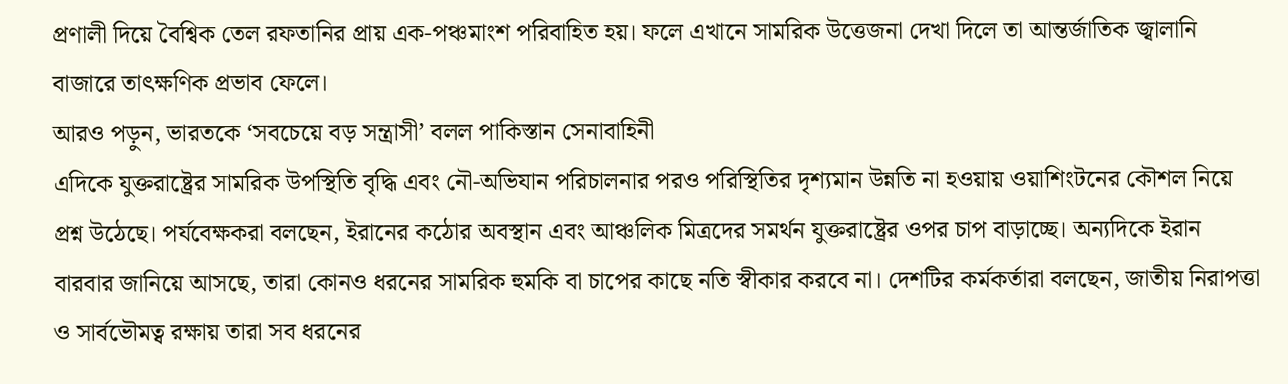প্রণালী দিয়ে বৈশ্বিক তেল রফতানির প্রায় এক-পঞ্চমাংশ পরিবাহিত হয়। ফলে এখানে সামরিক উত্তেজনা দেখা দিলে তা আন্তর্জাতিক জ্বালানি বাজারে তাৎক্ষণিক প্রভাব ফেলে।
আরও পড়ুন, ভারতকে ‘সবচেয়ে বড় সন্ত্রাসী’ বলল পাকিস্তান সেনাবাহিনী
এদিকে যুক্তরাষ্ট্রের সামরিক উপস্থিতি বৃদ্ধি এবং নৌ-অভিযান পরিচালনার পরও পরিস্থিতির দৃশ্যমান উন্নতি না হওয়ায় ওয়াশিংটনের কৌশল নিয়ে প্রশ্ন উঠেছে। পর্যবেক্ষকরা বলছেন, ইরানের কঠোর অবস্থান এবং আঞ্চলিক মিত্রদের সমর্থন যুক্তরাষ্ট্রের ওপর চাপ বাড়াচ্ছে। অন্যদিকে ইরান বারবার জানিয়ে আসছে, তারা কোনও ধরনের সামরিক হুমকি বা চাপের কাছে নতি স্বীকার করবে না। দেশটির কর্মকর্তারা বলছেন, জাতীয় নিরাপত্তা ও সার্বভৌমত্ব রক্ষায় তারা সব ধরনের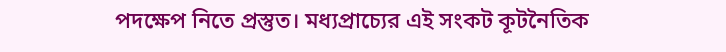পদক্ষেপ নিতে প্রস্তুত। মধ্যপ্রাচ্যের এই সংকট কূটনৈতিক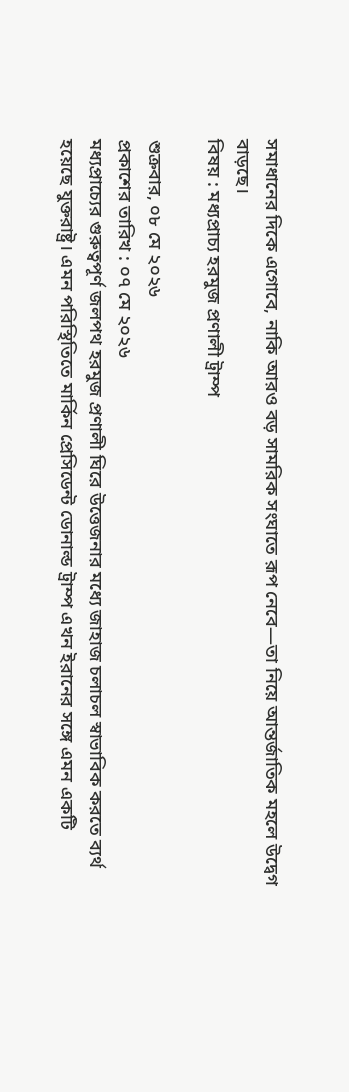সমাধানের দিকে এগোবে, নাকি আরও বড় সামরিক সংঘাতে রূপ নেবে—তা নিয়ে আন্তর্জাতিক মহলে উদ্বেগ বাড়ছে।
বিষয় : মধ্যপ্রাচ্য হরমুজ প্রণালী ট্রাম্প

শুক্রবার, ০৮ মে ২০২৬
প্রকাশের তারিখ : ০৭ মে ২০২৬
মধ্যপ্রাচ্যের গুরুত্বপূর্ণ জলপথ হরমুজ প্রণালী ঘিরে উত্তেজনার মধ্যে জাহাজ চলাচল স্বাভাবিক করতে ব্যর্থ হয়েছে যুক্তরাষ্ট্র। এমন পরিস্থিতিতে মার্কিন প্রেসিডেন্ট ডোনাল্ড ট্রাম্প এখন ইরানের সঙ্গে এমন একটি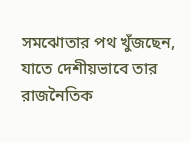সমঝোতার পথ খুঁজছেন, যাতে দেশীয়ভাবে তার রাজনৈতিক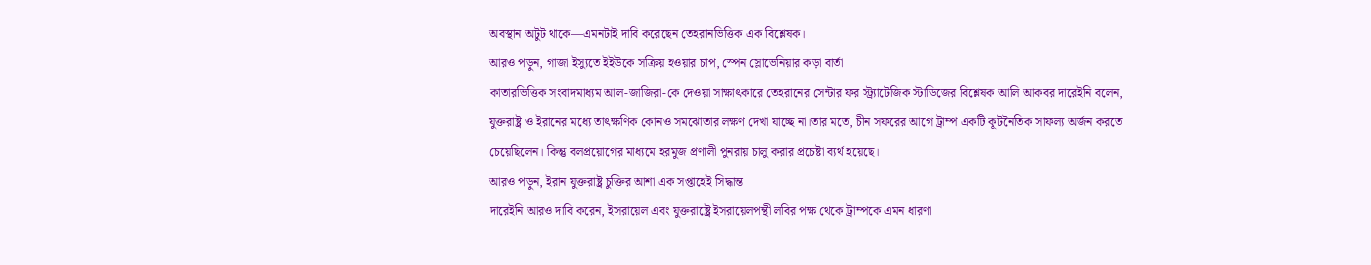অবস্থান অটুট থাকে—এমনটাই দাবি করেছেন তেহরানভিত্তিক এক বিশ্লেষক।
আরও পড়ুন, গাজা ইস্যুতে ইইউকে সক্রিয় হওয়ার চাপ, স্পেন স্লোভেনিয়ার কড়া বার্তা
কাতারভিত্তিক সংবাদমাধ্যম আল-জাজিরা-কে দেওয়া সাক্ষাৎকারে তেহরানের সেন্টার ফর স্ট্র্যাটেজিক স্টাডিজের বিশ্লেষক আলি আকবর দারেইনি বলেন, যুক্তরাষ্ট্র ও ইরানের মধ্যে তাৎক্ষণিক কোনও সমঝোতার লক্ষণ দেখা যাচ্ছে না।তার মতে, চীন সফরের আগে ট্রাম্প একটি কূটনৈতিক সাফল্য অর্জন করতে চেয়েছিলেন। কিন্তু বলপ্রয়োগের মাধ্যমে হরমুজ প্রণালী পুনরায় চালু করার প্রচেষ্টা ব্যর্থ হয়েছে।
আরও পড়ুন, ইরান যুক্তরাষ্ট্র চুক্তির আশা এক সপ্তাহেই সিদ্ধান্ত
দারেইনি আরও দাবি করেন, ইসরায়েল এবং যুক্তরাষ্ট্রে ইসরায়েলপন্থী লবির পক্ষ থেকে ট্রাম্পকে এমন ধারণা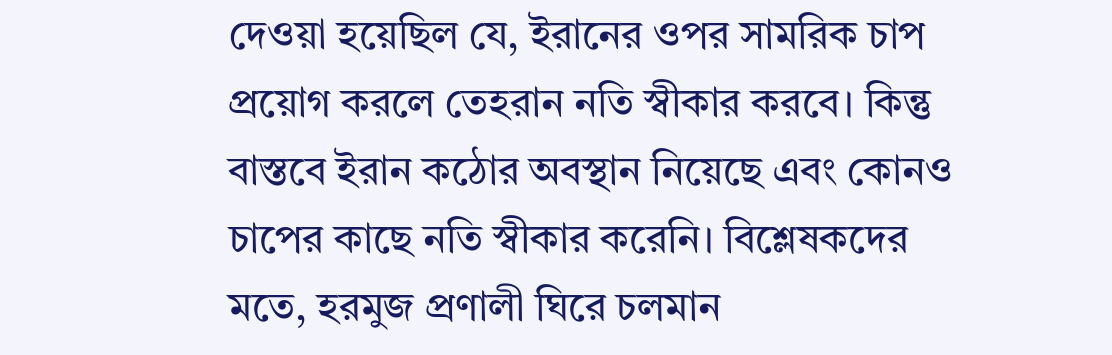দেওয়া হয়েছিল যে, ইরানের ওপর সামরিক চাপ প্রয়োগ করলে তেহরান নতি স্বীকার করবে। কিন্তু বাস্তবে ইরান কঠোর অবস্থান নিয়েছে এবং কোনও চাপের কাছে নতি স্বীকার করেনি। বিশ্লেষকদের মতে, হরমুজ প্রণালী ঘিরে চলমান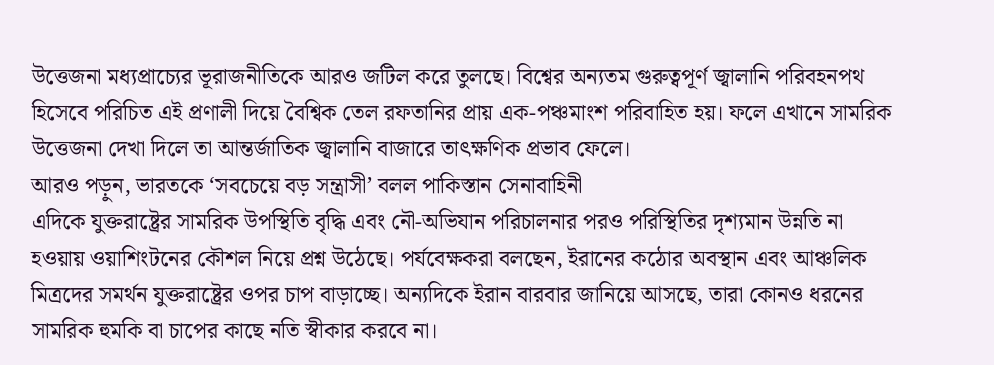উত্তেজনা মধ্যপ্রাচ্যের ভূরাজনীতিকে আরও জটিল করে তুলছে। বিশ্বের অন্যতম গুরুত্বপূর্ণ জ্বালানি পরিবহনপথ হিসেবে পরিচিত এই প্রণালী দিয়ে বৈশ্বিক তেল রফতানির প্রায় এক-পঞ্চমাংশ পরিবাহিত হয়। ফলে এখানে সামরিক উত্তেজনা দেখা দিলে তা আন্তর্জাতিক জ্বালানি বাজারে তাৎক্ষণিক প্রভাব ফেলে।
আরও পড়ুন, ভারতকে ‘সবচেয়ে বড় সন্ত্রাসী’ বলল পাকিস্তান সেনাবাহিনী
এদিকে যুক্তরাষ্ট্রের সামরিক উপস্থিতি বৃদ্ধি এবং নৌ-অভিযান পরিচালনার পরও পরিস্থিতির দৃশ্যমান উন্নতি না হওয়ায় ওয়াশিংটনের কৌশল নিয়ে প্রশ্ন উঠেছে। পর্যবেক্ষকরা বলছেন, ইরানের কঠোর অবস্থান এবং আঞ্চলিক মিত্রদের সমর্থন যুক্তরাষ্ট্রের ওপর চাপ বাড়াচ্ছে। অন্যদিকে ইরান বারবার জানিয়ে আসছে, তারা কোনও ধরনের সামরিক হুমকি বা চাপের কাছে নতি স্বীকার করবে না।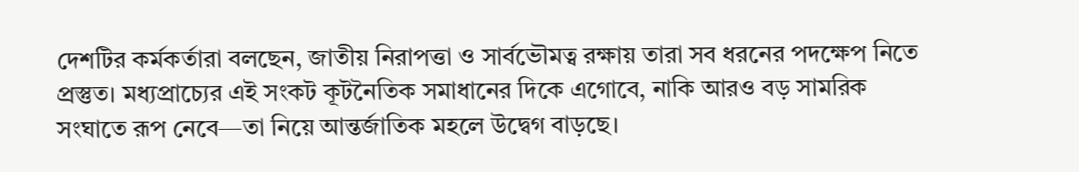দেশটির কর্মকর্তারা বলছেন, জাতীয় নিরাপত্তা ও সার্বভৌমত্ব রক্ষায় তারা সব ধরনের পদক্ষেপ নিতে প্রস্তুত। মধ্যপ্রাচ্যের এই সংকট কূটনৈতিক সমাধানের দিকে এগোবে, নাকি আরও বড় সামরিক সংঘাতে রূপ নেবে—তা নিয়ে আন্তর্জাতিক মহলে উদ্বেগ বাড়ছে।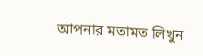আপনার মতামত লিখুন